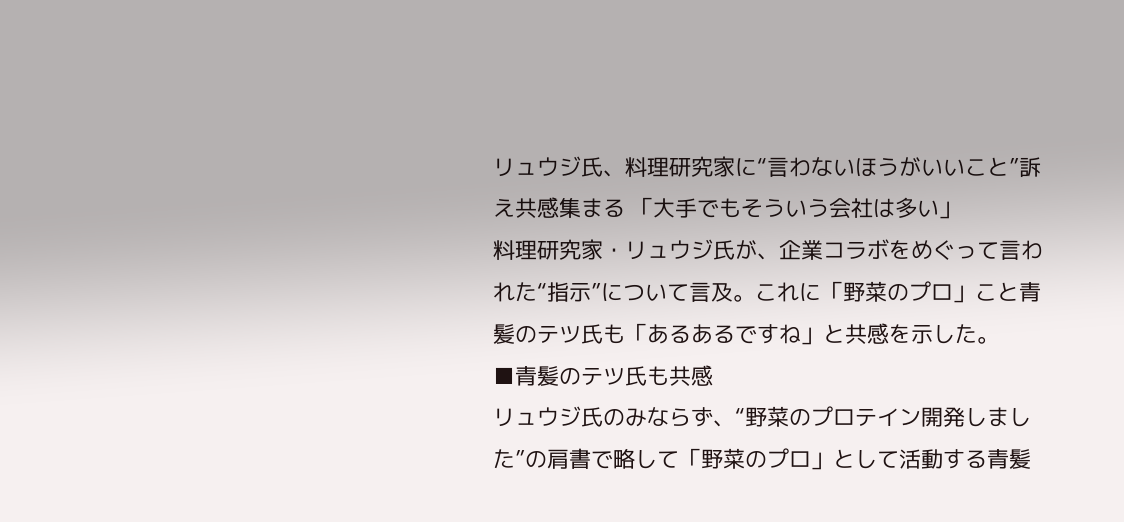リュウジ氏、料理研究家に“言わないほうがいいこと”訴え共感集まる 「大手でもそういう会社は多い」
料理研究家・リュウジ氏が、企業コラボをめぐって言われた“指示”について言及。これに「野菜のプロ」こと青髪のテツ氏も「あるあるですね」と共感を示した。
■青髪のテツ氏も共感
リュウジ氏のみならず、“野菜のプロテイン開発しました”の肩書で略して「野菜のプロ」として活動する青髪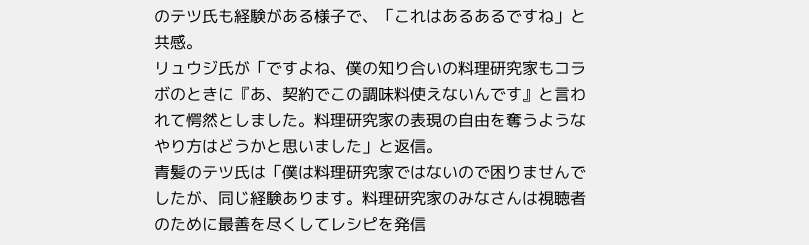のテツ氏も経験がある様子で、「これはあるあるですね」と共感。
リュウジ氏が「ですよね、僕の知り合いの料理研究家もコラボのときに『あ、契約でこの調味料使えないんです』と言われて愕然としました。料理研究家の表現の自由を奪うようなやり方はどうかと思いました」と返信。
青髪のテツ氏は「僕は料理研究家ではないので困りませんでしたが、同じ経験あります。料理研究家のみなさんは視聴者のために最善を尽くしてレシピを発信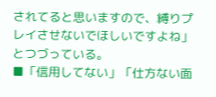されてると思いますので、縛りプレイさせないでほしいですよね」とつづっている。
■「信用してない」「仕方ない面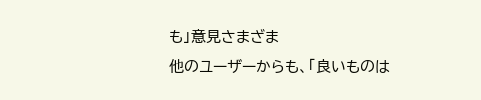も」意見さまざま
他のユーザーからも、「良いものは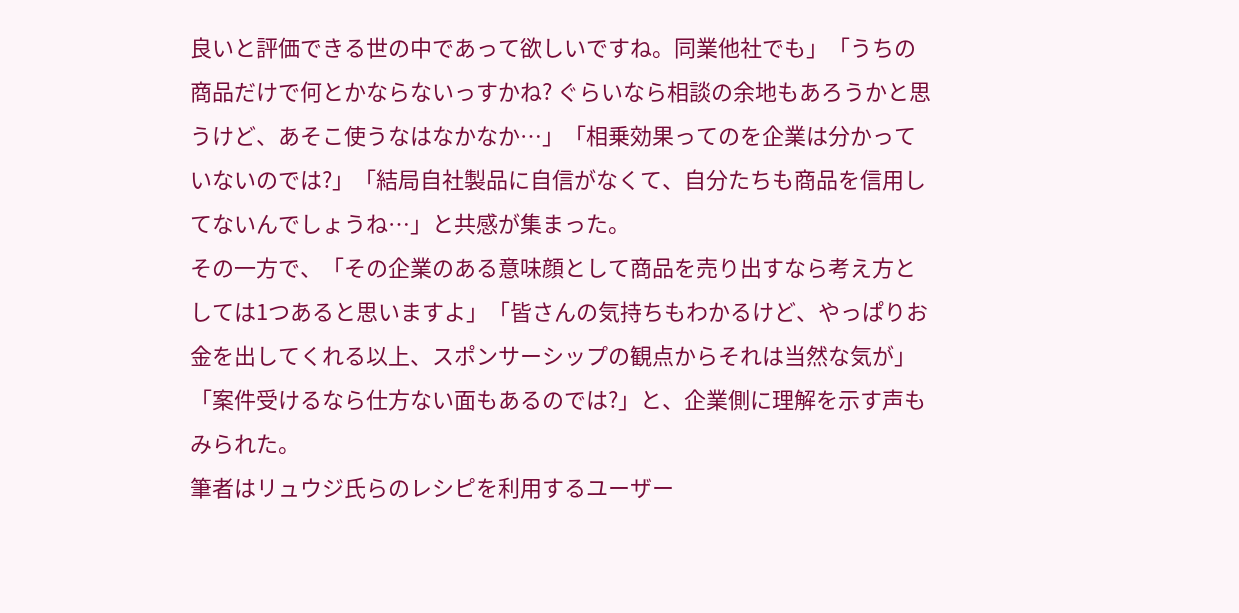良いと評価できる世の中であって欲しいですね。同業他社でも」「うちの商品だけで何とかならないっすかね? ぐらいなら相談の余地もあろうかと思うけど、あそこ使うなはなかなか…」「相乗効果ってのを企業は分かっていないのでは?」「結局自社製品に自信がなくて、自分たちも商品を信用してないんでしょうね…」と共感が集まった。
その一方で、「その企業のある意味顔として商品を売り出すなら考え方としては1つあると思いますよ」「皆さんの気持ちもわかるけど、やっぱりお金を出してくれる以上、スポンサーシップの観点からそれは当然な気が」「案件受けるなら仕方ない面もあるのでは?」と、企業側に理解を示す声もみられた。
筆者はリュウジ氏らのレシピを利用するユーザー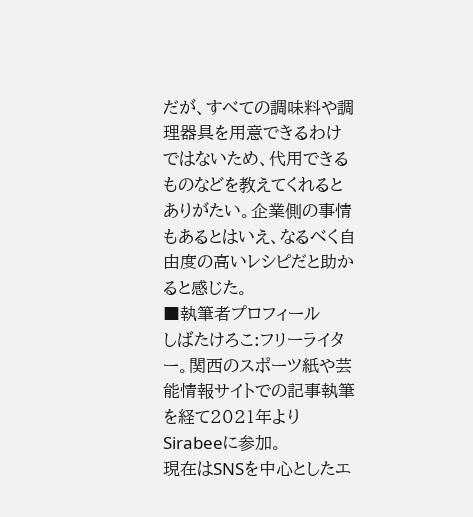だが、すべての調味料や調理器具を用意できるわけではないため、代用できるものなどを教えてくれるとありがたい。企業側の事情もあるとはいえ、なるべく自由度の高いレシピだと助かると感じた。
■執筆者プロフィール
しばたけろこ:フリーライター。関西のスポーツ紙や芸能情報サイトでの記事執筆を経て2021年よりSirabeeに参加。
現在はSNSを中心としたエ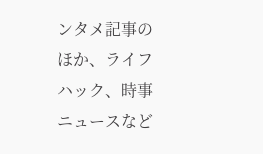ンタメ記事のほか、ライフハック、時事ニュースなど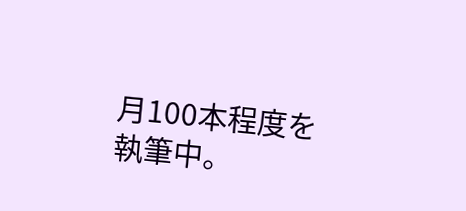月100本程度を執筆中。